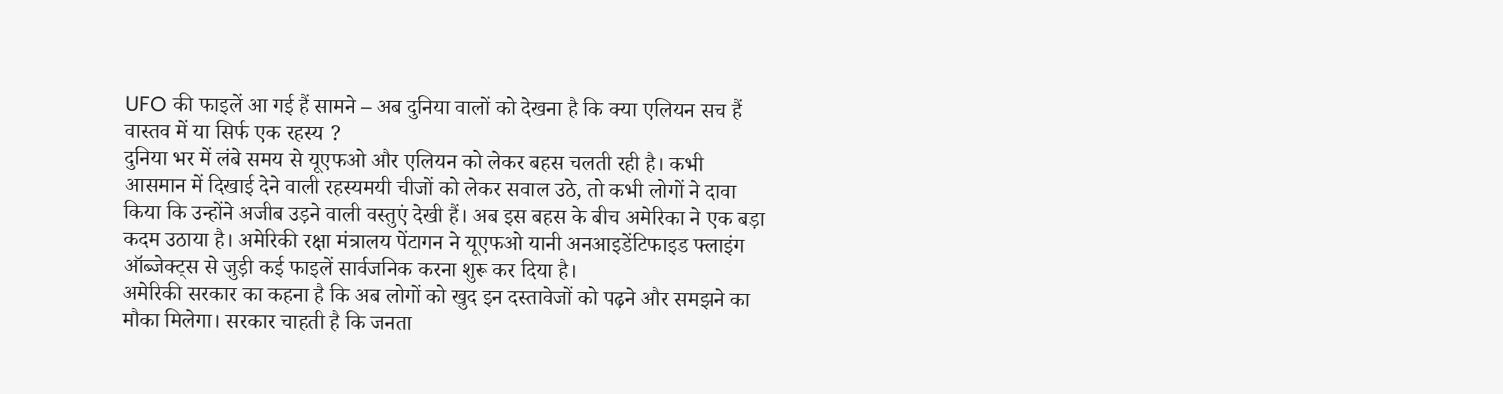UFO की फाइलें आ गई हैं सामने – अब दुनिया वालों को देखना है कि क्या एलियन सच हैं वास्तव में या सिर्फ एक रहस्य ?
दुनिया भर में लंबे समय से यूएफओ और एलियन को लेकर बहस चलती रही है। कभी आसमान में दिखाई देने वाली रहस्यमयी चीजों को लेकर सवाल उठे, तो कभी लोगों ने दावा किया कि उन्होंने अजीब उड़ने वाली वस्तुएं देखी हैं। अब इस बहस के बीच अमेरिका ने एक बड़ा कदम उठाया है। अमेरिकी रक्षा मंत्रालय पेंटागन ने यूएफओ यानी अनआइडेंटिफाइड फ्लाइंग ऑब्जेक्ट्स से जुड़ी कई फाइलें सार्वजनिक करना शुरू कर दिया है।
अमेरिकी सरकार का कहना है कि अब लोगों को खुद इन दस्तावेजों को पढ़ने और समझने का मौका मिलेगा। सरकार चाहती है कि जनता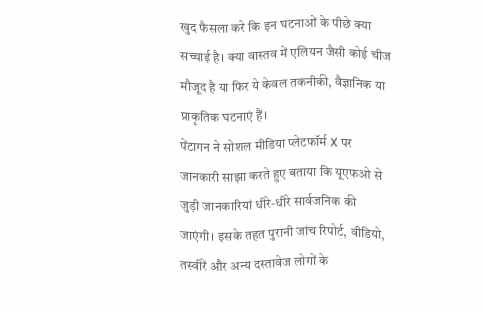खुद फैसला करे कि इन घटनाओं के पीछे क्या सच्चाई है। क्या वास्तव में एलियन जैसी कोई चीज मौजूद है या फिर ये केवल तकनीकी, वैज्ञानिक या प्राकृतिक घटनाएं हैं।
पेंटागन ने सोशल मीडिया प्लेटफॉर्म X पर जानकारी साझा करते हुए बताया कि यूएफओ से जुड़ी जानकारियां धीरे-धीरे सार्वजनिक की जाएंगी। इसके तहत पुरानी जांच रिपोर्ट, वीडियो, तस्वीरें और अन्य दस्तावेज लोगों के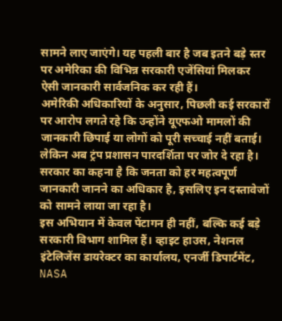सामने लाए जाएंगे। यह पहली बार है जब इतने बड़े स्तर पर अमेरिका की विभिन्न सरकारी एजेंसियां मिलकर ऐसी जानकारी सार्वजनिक कर रही हैं।
अमेरिकी अधिकारियों के अनुसार, पिछली कई सरकारों पर आरोप लगते रहे कि उन्होंने यूएफओ मामलों की जानकारी छिपाई या लोगों को पूरी सच्चाई नहीं बताई। लेकिन अब ट्रंप प्रशासन पारदर्शिता पर जोर दे रहा है। सरकार का कहना है कि जनता को हर महत्वपूर्ण जानकारी जानने का अधिकार है, इसलिए इन दस्तावेजों को सामने लाया जा रहा है।
इस अभियान में केवल पेंटागन ही नहीं, बल्कि कई बड़े सरकारी विभाग शामिल हैं। व्हाइट हाउस, नेशनल इंटेलिजेंस डायरेक्टर का कार्यालय, एनर्जी डिपार्टमेंट, NASA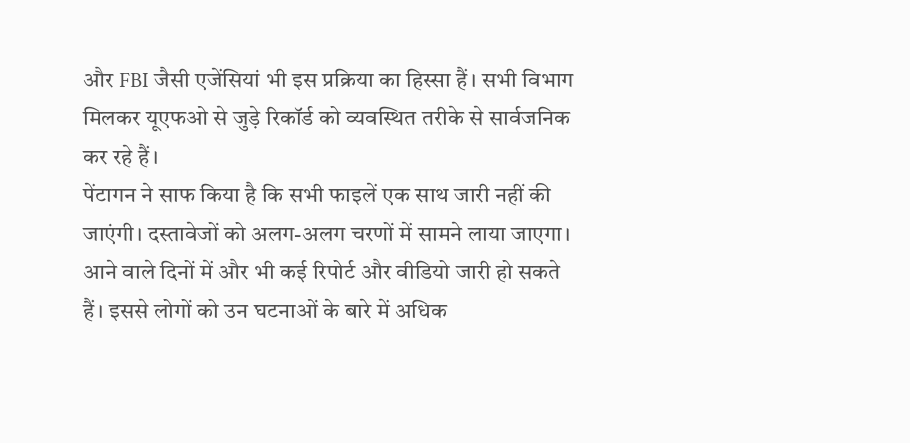और FBI जैसी एजेंसियां भी इस प्रक्रिया का हिस्सा हैं। सभी विभाग मिलकर यूएफओ से जुड़े रिकॉर्ड को व्यवस्थित तरीके से सार्वजनिक कर रहे हैं।
पेंटागन ने साफ किया है कि सभी फाइलें एक साथ जारी नहीं की जाएंगी। दस्तावेजों को अलग-अलग चरणों में सामने लाया जाएगा। आने वाले दिनों में और भी कई रिपोर्ट और वीडियो जारी हो सकते हैं। इससे लोगों को उन घटनाओं के बारे में अधिक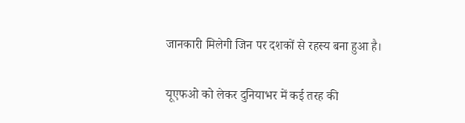जानकारी मिलेगी जिन पर दशकों से रहस्य बना हुआ है।

यूएफओ को लेकर दुनियाभर में कई तरह की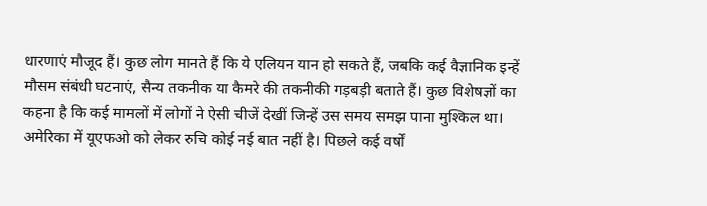धारणाएं मौजूद हैं। कुछ लोग मानते हैं कि ये एलियन यान हो सकते हैं, जबकि कई वैज्ञानिक इन्हें मौसम संबंधी घटनाएं, सैन्य तकनीक या कैमरे की तकनीकी गड़बड़ी बताते हैं। कुछ विशेषज्ञों का कहना है कि कई मामलों में लोगों ने ऐसी चीजें देखीं जिन्हें उस समय समझ पाना मुश्किल था।
अमेरिका में यूएफओ को लेकर रुचि कोई नई बात नहीं है। पिछले कई वर्षों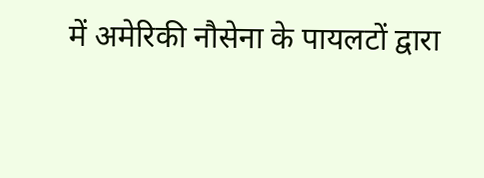में अमेरिकी नौसेना के पायलटों द्वारा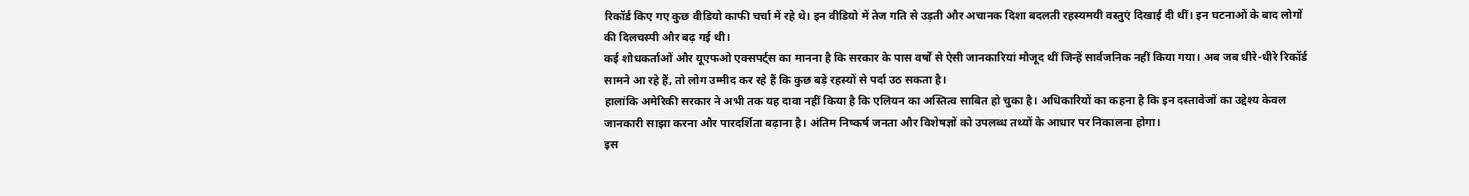रिकॉर्ड किए गए कुछ वीडियो काफी चर्चा में रहे थे। इन वीडियो में तेज गति से उड़ती और अचानक दिशा बदलती रहस्यमयी वस्तुएं दिखाई दी थीं। इन घटनाओं के बाद लोगों की दिलचस्पी और बढ़ गई थी।
कई शोधकर्ताओं और यूएफओ एक्सपर्ट्स का मानना है कि सरकार के पास वर्षों से ऐसी जानकारियां मौजूद थीं जिन्हें सार्वजनिक नहीं किया गया। अब जब धीरे-धीरे रिकॉर्ड सामने आ रहे हैं, तो लोग उम्मीद कर रहे हैं कि कुछ बड़े रहस्यों से पर्दा उठ सकता है।
हालांकि अमेरिकी सरकार ने अभी तक यह दावा नहीं किया है कि एलियन का अस्तित्व साबित हो चुका है। अधिकारियों का कहना है कि इन दस्तावेजों का उद्देश्य केवल जानकारी साझा करना और पारदर्शिता बढ़ाना है। अंतिम निष्कर्ष जनता और विशेषज्ञों को उपलब्ध तथ्यों के आधार पर निकालना होगा।
इस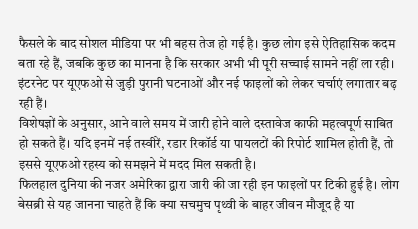फैसले के बाद सोशल मीडिया पर भी बहस तेज हो गई है। कुछ लोग इसे ऐतिहासिक कदम बता रहे हैं, जबकि कुछ का मानना है कि सरकार अभी भी पूरी सच्चाई सामने नहीं ला रही। इंटरनेट पर यूएफओ से जुड़ी पुरानी घटनाओं और नई फाइलों को लेकर चर्चाएं लगातार बढ़ रही हैं।
विशेषज्ञों के अनुसार, आने वाले समय में जारी होने वाले दस्तावेज काफी महत्वपूर्ण साबित हो सकते हैं। यदि इनमें नई तस्वीरें, रडार रिकॉर्ड या पायलटों की रिपोर्ट शामिल होती हैं, तो इससे यूएफओ रहस्य को समझने में मदद मिल सकती है।
फिलहाल दुनिया की नजर अमेरिका द्वारा जारी की जा रही इन फाइलों पर टिकी हुई है। लोग बेसब्री से यह जानना चाहते हैं कि क्या सचमुच पृथ्वी के बाहर जीवन मौजूद है या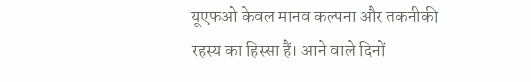यूएफओ केवल मानव कल्पना और तकनीकी रहस्य का हिस्सा हैं। आने वाले दिनों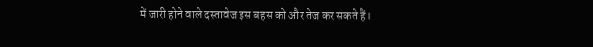में जारी होने वाले दस्तावेज इस बहस को और तेज कर सकते हैं।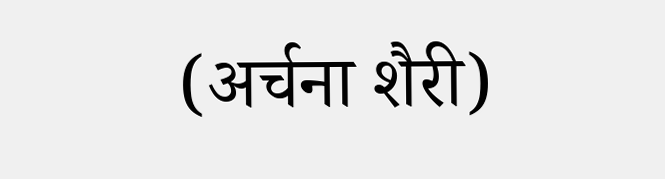(अर्चना शैरी)